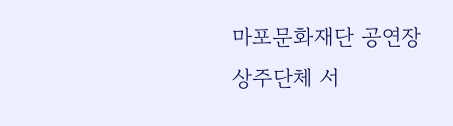마포문화재단 공연장상주단체 서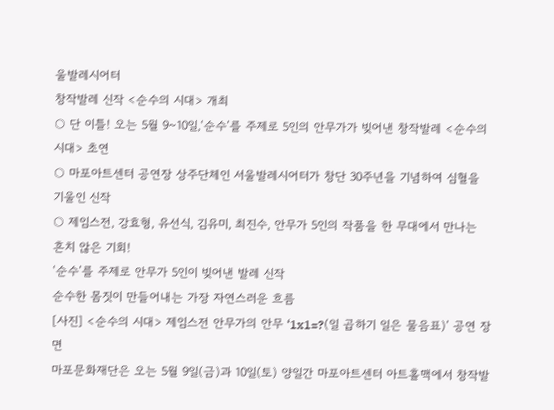울발레시어터
창작발레 신작 <순수의 시대> 개최
○ 단 이틀! 오는 5월 9~10일,‘순수’를 주제로 5인의 안무가가 빚어낸 창작발레 <순수의 시대> 초연
○ 마포아트센터 공연장 상주단체인 서울발레시어터가 창단 30주년을 기념하여 심혈을 기울인 신작
○ 제임스전, 강효형, 유선식, 김유미, 최진수, 안무가 5인의 작품을 한 무대에서 만나는 흔치 않은 기회!
‘순수’를 주제로 안무가 5인이 빚어낸 발레 신작
순수한 몸짓이 만들어내는 가장 자연스러운 흐름
[사진] <순수의 시대> 제임스전 안무가의 안무 ‘1x1=?(일 곱하기 일은 물음표)’ 공연 장면
마포문화재단은 오는 5월 9일(금)과 10일(토) 양일간 마포아트센터 아트홀맥에서 창작발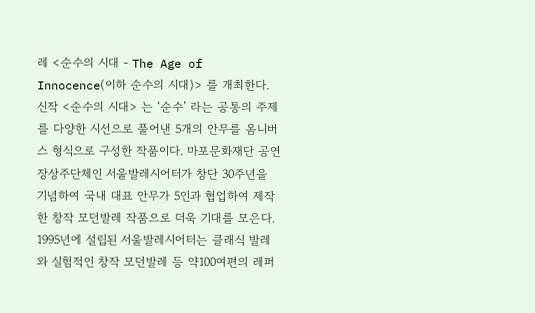레 <순수의 시대 - The Age of Innocence(이하 순수의 시대)> 를 개최한다. 신작 <순수의 시대> 는 ‘순수’ 라는 공통의 주제를 다양한 시선으로 풀어낸 5개의 안무를 옴니버스 형식으로 구성한 작품이다. 마포문화재단 공연장상주단체인 서울발레시어터가 창단 30주년을 기념하여 국내 대표 안무가 5인과 협업하여 제작한 창작 모던발레 작품으로 더욱 기대를 모은다.
1995년에 설립된 서울발레시어터는 클래식 발레와 실험적인 창작 모던발레 등 약100여편의 레퍼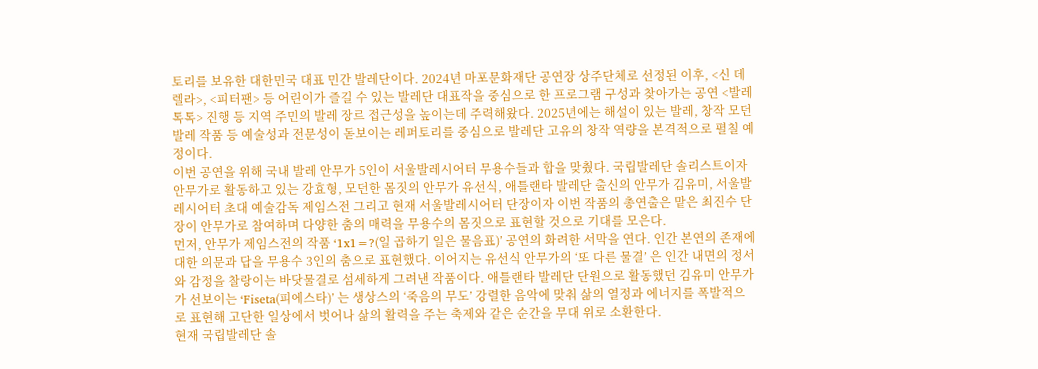토리를 보유한 대한민국 대표 민간 발레단이다. 2024년 마포문화재단 공연장 상주단체로 선정된 이후, <신 데렐라>, <피터팬> 등 어린이가 즐길 수 있는 발레단 대표작을 중심으로 한 프로그램 구성과 찾아가는 공연 <발레톡톡> 진행 등 지역 주민의 발레 장르 접근성을 높이는데 주력해왔다. 2025년에는 해설이 있는 발레, 창작 모던발레 작품 등 예술성과 전문성이 돋보이는 레퍼토리를 중심으로 발레단 고유의 창작 역량을 본격적으로 펼칠 예정이다.
이번 공연을 위해 국내 발레 안무가 5인이 서울발레시어터 무용수들과 합을 맞췄다. 국립발레단 솔리스트이자 안무가로 활동하고 있는 강효형, 모던한 몸짓의 안무가 유선식, 애틀랜타 발레단 출신의 안무가 김유미, 서울발레시어터 초대 예술감독 제임스전 그리고 현재 서울발레시어터 단장이자 이번 작품의 총연출은 맡은 최진수 단장이 안무가로 참여하며 다양한 춤의 매력을 무용수의 몸짓으로 표현할 것으로 기대를 모은다.
먼저, 안무가 제임스전의 작품 ‘1x1=?(일 곱하기 일은 물음표)’ 공연의 화려한 서막을 연다. 인간 본연의 존재에 대한 의문과 답을 무용수 3인의 춤으로 표현했다. 이어지는 유선식 안무가의 ‘또 다른 물결’ 은 인간 내면의 정서와 감정을 찰랑이는 바닷물결로 섬세하게 그려낸 작품이다. 애틀랜타 발레단 단원으로 활동했던 김유미 안무가가 선보이는 ‘Fiseta(피에스타)’ 는 생상스의 ‘죽음의 무도’ 강렬한 음악에 맞춰 삶의 열정과 에너지를 폭발적으로 표현해 고단한 일상에서 벗어나 삶의 활력을 주는 축제와 같은 순간을 무대 위로 소환한다.
현재 국립발레단 솔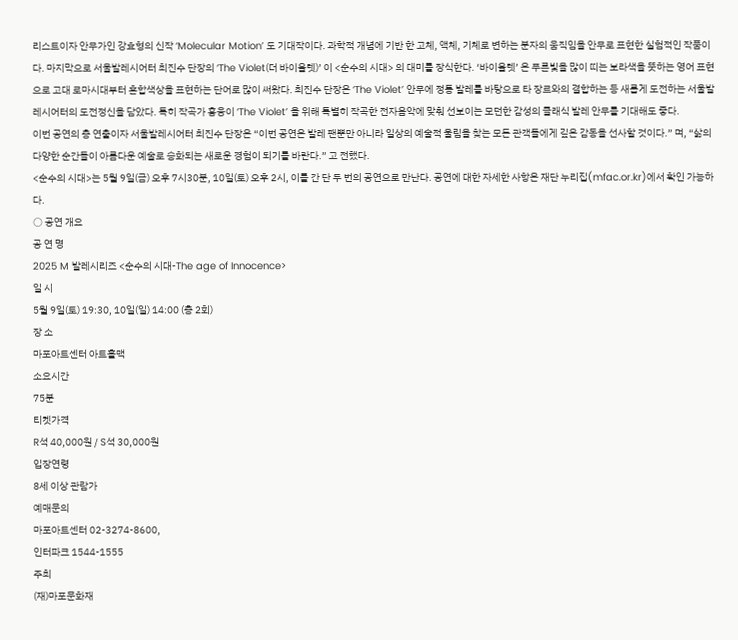리스트이자 안무가인 강효형의 신작 ‘Molecular Motion’ 도 기대작이다. 과학적 개념에 기반 한 고체, 액체, 기체로 변하는 분자의 움직임을 안무로 표현한 실험적인 작품이다. 마지막으로 서울발레시어터 최진수 단장의 ‘The Violet(더 바이올렛)’ 이 <순수의 시대> 의 대미를 장식한다. ‘바이올렛’ 은 푸른빛을 많이 띠는 보라색을 뜻하는 영어 표현으로 고대 로마시대부터 혼합색상을 표현하는 단어로 많이 써왔다. 최진수 단장은 ‘The Violet’ 안무에 정통 발레를 바탕으로 타 장르와의 결합하는 등 새롭게 도전하는 서울발레시어터의 도전정신을 담았다. 특히 작곡가 홍웅이 ‘The Violet’ 을 위해 특별히 작곡한 전자음악에 맞춰 선보이는 모던한 감성의 클래식 발레 안무를 기대해도 좋다.
이번 공연의 총 연출이자 서울발레시어터 최진수 단장은 “이번 공연은 발레 팬뿐만 아니라 일상의 예술적 울림을 찾는 모든 관객들에게 깊은 감동을 선사할 것이다.” 며, “삶의 다양한 순간들이 아름다운 예술로 승화되는 새로운 경험이 되기를 바란다.” 고 전했다.
<순수의 시대>는 5월 9일(금) 오후 7시30분, 10일(토) 오후 2시, 이틀 간 단 두 번의 공연으로 만난다. 공연에 대한 자세한 사항은 재단 누리집(mfac.or.kr)에서 확인 가능하다.
○ 공연 개요
공 연 명
2025 M 발레시리즈 <순수의 시대-The age of Innocence>
일 시
5월 9일(토) 19:30, 10일(일) 14:00 (총 2회)
장 소
마포아트센터 아트홀맥
소요시간
75분
티켓가격
R석 40,000원 / S석 30,000원
입장연령
8세 이상 관람가
예매문의
마포아트센터 02-3274-8600,
인터파크 1544-1555
주최
(재)마포문화재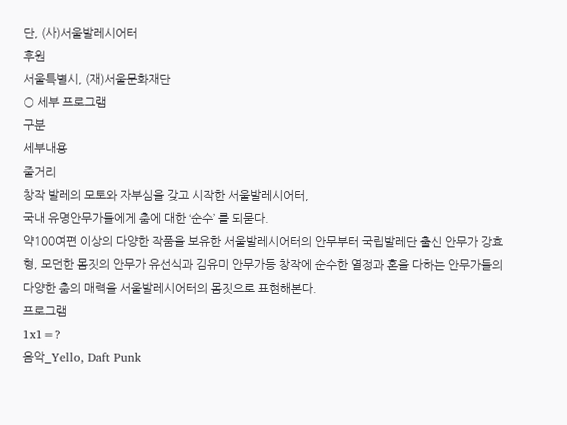단, (사)서울발레시어터
후원
서울특별시, (재)서울문화재단
○ 세부 프로그램
구분
세부내용
줄거리
창작 발레의 모토와 자부심을 갖고 시작한 서울발레시어터,
국내 유명안무가들에게 춤에 대한 ‘순수’ 를 되묻다.
약100여편 이상의 다양한 작품을 보유한 서울발레시어터의 안무부터 국립발레단 출신 안무가 강효형, 모던한 몸짓의 안무가 유선식과 김유미 안무가등 창작에 순수한 열정과 혼을 다하는 안무가들의 다양한 춤의 매력을 서울발레시어터의 몸짓으로 표현해본다.
프로그램
1x1=?
음악_Yello, Daft Punk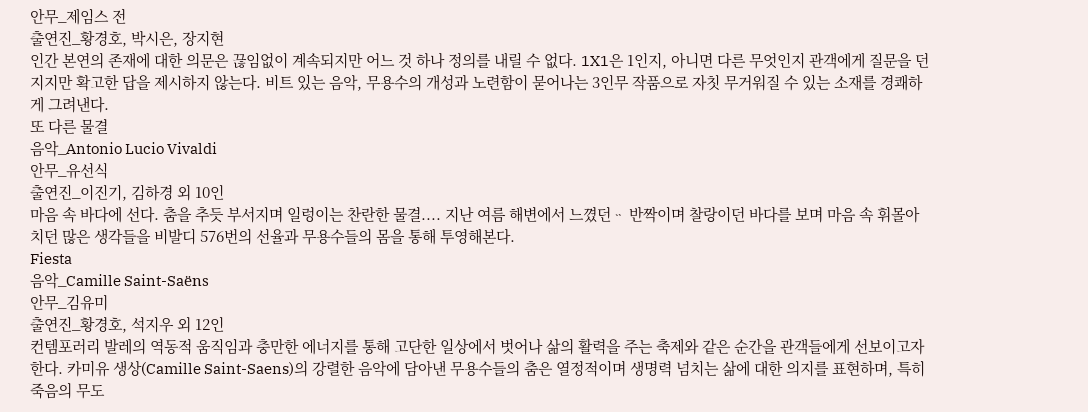안무_제임스 전
출연진_황경호, 박시은, 장지현
인간 본연의 존재에 대한 의문은 끊임없이 계속되지만 어느 것 하나 정의를 내릴 수 없다. 1X1은 1인지, 아니면 다른 무엇인지 관객에게 질문을 던지지만 확고한 답을 제시하지 않는다. 비트 있는 음악, 무용수의 개성과 노련함이 묻어나는 3인무 작품으로 자칫 무거워질 수 있는 소재를 경쾌하게 그려낸다.
또 다른 물결
음악_Antonio Lucio Vivaldi
안무_유선식
출연진_이진기, 김하경 외 10인
마음 속 바다에 선다. 춤을 추듯 부서지며 일렁이는 찬란한 물결.... 지난 여름 해변에서 느꼈던ᆢ 반짝이며 찰랑이던 바다를 보며 마음 속 휘몰아치던 많은 생각들을 비발디 576번의 선율과 무용수들의 몸을 통해 투영해본다.
Fiesta
음악_Camille Saint-Saёns
안무_김유미
출연진_황경호, 석지우 외 12인
컨템포러리 발레의 역동적 움직임과 충만한 에너지를 통해 고단한 일상에서 벗어나 삶의 활력을 주는 축제와 같은 순간을 관객들에게 선보이고자 한다. 카미유 생상(Camille Saint-Saens)의 강렬한 음악에 담아낸 무용수들의 춤은 열정적이며 생명력 넘치는 삶에 대한 의지를 표현하며, 특히 죽음의 무도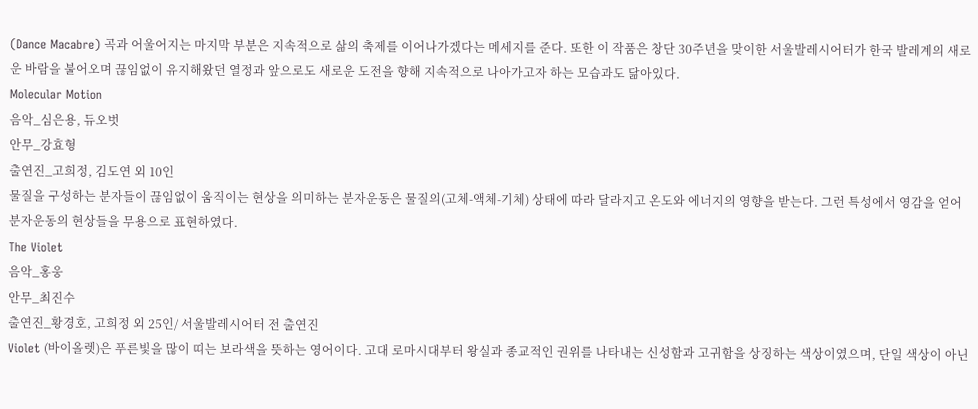(Dance Macabre) 곡과 어울어지는 마지막 부분은 지속적으로 삶의 축제를 이어나가겠다는 메세지를 준다. 또한 이 작품은 창단 30주년을 맞이한 서울발레시어터가 한국 발레계의 새로운 바람을 불어오며 끊임없이 유지해왔던 열정과 앞으로도 새로운 도전을 향해 지속적으로 나아가고자 하는 모습과도 닮아있다.
Molecular Motion
음악_심은용, 듀오벗
안무_강효형
출연진_고희정, 김도연 외 10인
물질을 구성하는 분자들이 끊임없이 움직이는 현상을 의미하는 분자운동은 물질의(고체-액체-기체) 상태에 따라 달라지고 온도와 에너지의 영향을 받는다. 그런 특성에서 영감을 얻어 분자운동의 현상들을 무용으로 표현하였다.
The Violet
음악_홍웅
안무_최진수
출연진_황경호, 고희정 외 25인/ 서울발레시어터 전 출연진
Violet (바이올렛)은 푸른빛을 많이 띠는 보라색을 뜻하는 영어이다. 고대 로마시대부터 왕실과 종교적인 권위를 나타내는 신성함과 고귀함을 상징하는 색상이였으며, 단일 색상이 아닌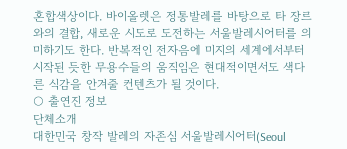혼합색상이다. 바이올렛은 정통발레를 바탕으로 타 장르와의 결합, 새로운 시도로 도전하는 서울발레시어터를 의미하기도 한다. 반복적인 전자음에 미지의 세계에서부터 시작된 듯한 무용수들의 움직임은 현대적이면서도 색다른 식감을 안겨줄 컨텐츠가 될 것이다.
○ 출연진 정보
단체소개
대한민국 창작 발레의 자존심 서울발레시어터(Seoul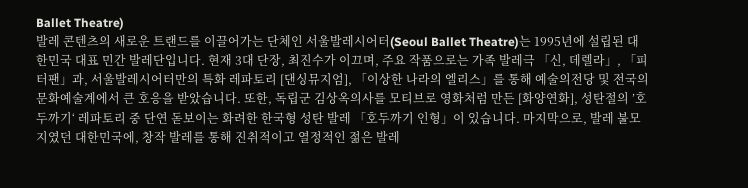Ballet Theatre)
발레 콘텐츠의 새로운 트랜드를 이끌어가는 단체인 서울발레시어터(Seoul Ballet Theatre)는 1995년에 설립된 대한민국 대표 민간 발레단입니다. 현재 3대 단장, 최진수가 이끄며, 주요 작품으로는 가족 발레극 「신, 데렐라」, 「피터팬」과, 서울발레시어터만의 특화 레파토리 [댄싱뮤지엄], 「이상한 나라의 엘리스」를 통해 예술의전당 및 전국의 문화예술계에서 큰 호응을 받았습니다. 또한, 독립군 김상옥의사를 모티브로 영화처럼 만든 [화양연화], 성탄절의 ’호두까기‘ 레파토리 중 단연 돋보이는 화려한 한국형 성탄 발레 「호두까기 인형」이 있습니다. 마지막으로, 발레 불모지였던 대한민국에, 창작 발레를 통해 진취적이고 열정적인 젊은 발레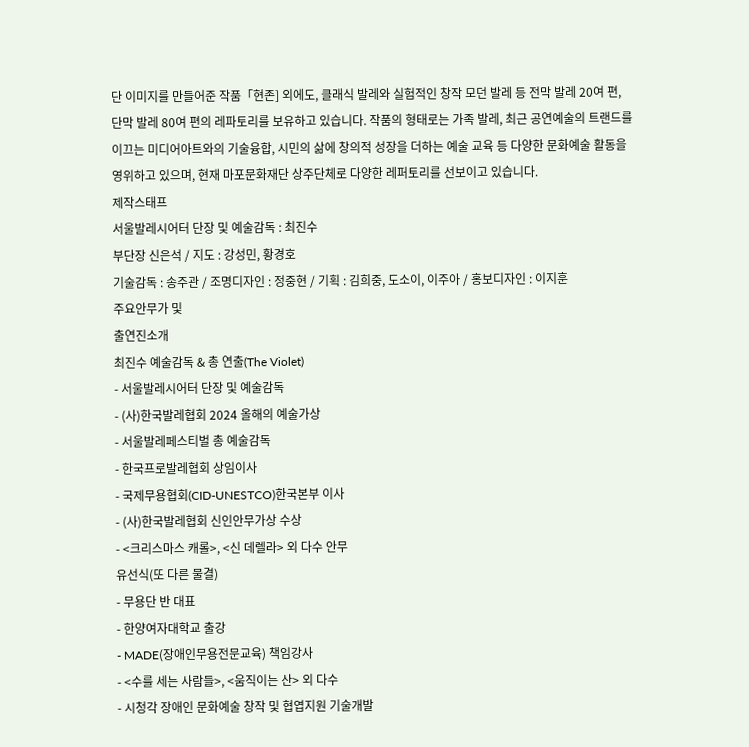단 이미지를 만들어준 작품「현존] 외에도, 클래식 발레와 실험적인 창작 모던 발레 등 전막 발레 20여 편, 단막 발레 80여 편의 레파토리를 보유하고 있습니다. 작품의 형태로는 가족 발레, 최근 공연예술의 트랜드를 이끄는 미디어아트와의 기술융합, 시민의 삶에 창의적 성장을 더하는 예술 교육 등 다양한 문화예술 활동을 영위하고 있으며, 현재 마포문화재단 상주단체로 다양한 레퍼토리를 선보이고 있습니다.
제작스태프
서울발레시어터 단장 및 예술감독 : 최진수
부단장 신은석 / 지도 : 강성민, 황경호
기술감독 : 송주관 / 조명디자인 : 정중현 / 기획 : 김희중, 도소이, 이주아 / 홍보디자인 : 이지훈
주요안무가 및
출연진소개
최진수 예술감독 & 총 연출(The Violet)
- 서울발레시어터 단장 및 예술감독
- (사)한국발레협회 2024 올해의 예술가상
- 서울발레페스티벌 총 예술감독
- 한국프로발레협회 상임이사
- 국제무용협회(CID-UNESTCO)한국본부 이사
- (사)한국발레협회 신인안무가상 수상
- <크리스마스 캐롤>, <신 데렐라> 외 다수 안무
유선식(또 다른 물결)
- 무용단 반 대표
- 한양여자대학교 출강
- MADE(장애인무용전문교육) 책임강사
- <수를 세는 사람들>, <움직이는 산> 외 다수
- 시청각 장애인 문화예술 창작 및 협엽지원 기술개발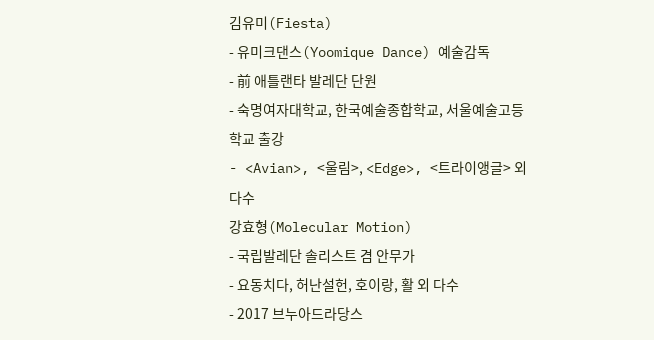김유미(Fiesta)
- 유미크댄스(Yoomique Dance) 예술감독
- 前 애틀랜타 발레단 단원
- 숙명여자대학교, 한국예술종합학교, 서울예술고등학교 출강
- <Avian>, <울림>, <Edge>, <트라이앵글> 외 다수
강효형(Molecular Motion)
- 국립발레단 솔리스트 겸 안무가
- 요동치다, 허난설헌, 호이랑, 활 외 다수
- 2017 브누아드라당스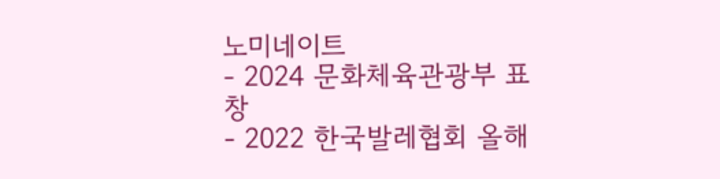노미네이트
- 2024 문화체육관광부 표창
- 2022 한국발레협회 올해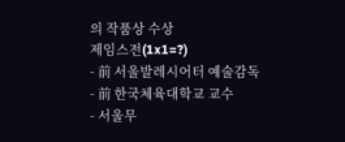의 작품상 수상
제임스전(1x1=?)
- 前 서울발레시어터 예술감독
- 前 한국체육대학교 교수
- 서울무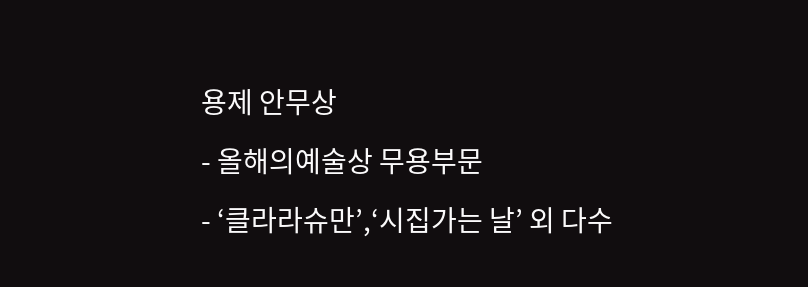용제 안무상
- 올해의예술상 무용부문
- ‘클라라슈만’,‘시집가는 날’ 외 다수